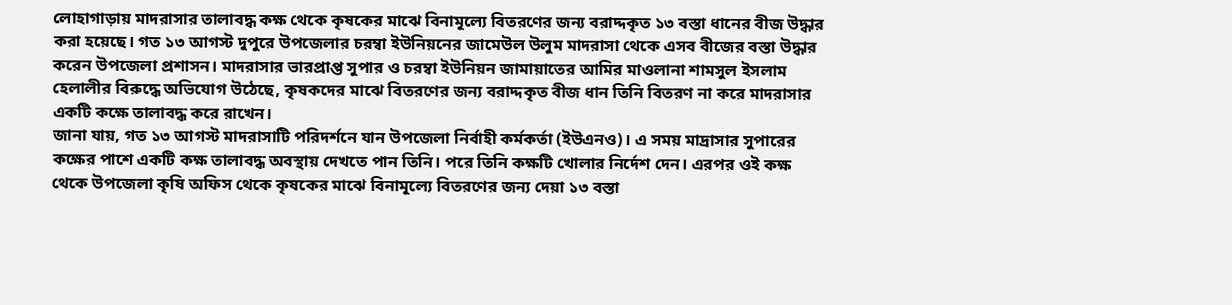লোহাগাড়ায় মাদরাসার তালাবদ্ধ কক্ষ থেকে কৃষকের মাঝে বিনামূল্যে বিতরণের জন্য বরাদ্দকৃত ১৩ বস্তা ধানের বীজ উদ্ধার করা হয়েছে। গত ১৩ আগস্ট দুপুরে উপজেলার চরম্বা ইউনিয়নের জামেউল উলুম মাদরাসা থেকে এসব বীজের বস্তা উদ্ধার করেন উপজেলা প্রশাসন। মাদরাসার ভারপ্রাপ্ত সুপার ও চরম্বা ইউনিয়ন জামায়াতের আমির মাওলানা শামসুল ইসলাম হেলালীর বিরুদ্ধে অভিযোগ উঠেছে, কৃষকদের মাঝে বিতরণের জন্য বরাদ্দকৃত বীজ ধান তিনি বিতরণ না করে মাদরাসার একটি কক্ষে তালাবদ্ধ করে রাখেন।
জানা যায়, গত ১৩ আগস্ট মাদরাসাটি পরিদর্শনে যান উপজেলা নির্বাহী কর্মকর্তা (ইউএনও)। এ সময় মাদ্রাসার সুপারের কক্ষের পাশে একটি কক্ষ তালাবদ্ধ অবস্থায় দেখতে পান তিনি। পরে তিনি কক্ষটি খোলার নির্দেশ দেন। এরপর ওই কক্ষ থেকে উপজেলা কৃষি অফিস থেকে কৃষকের মাঝে বিনামূল্যে বিতরণের জন্য দেয়া ১৩ বস্তা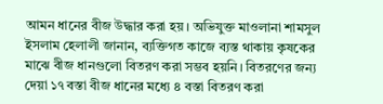আমন ধানের বীজ উদ্ধার করা হয়। অভিযুক্ত মাওলানা শামসুল ইসলাম হেলালী জানান, ব্যক্তিগত কাজে ব্যস্ত থাকায় কৃষকের মাঝে বীজ ধানগুলো বিতরণ করা সম্ভব হয়নি। বিতরণের জন্য দেয়া ১৭ বস্তা বীজ ধানের মধ্যে ৪ বস্তা বিতরণ করা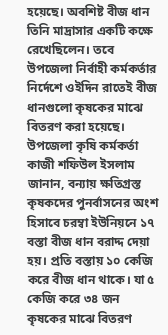হয়েছে। অবশিষ্ট বীজ ধান তিনি মাদ্রাসার একটি কক্ষে রেখেছিলেন। তবে উপজেলা নির্বাহী কর্মকর্তার নির্দেশে ওইদিন রাতেই বীজ ধানগুলো কৃষকের মাঝে বিতরণ করা হয়েছে।
উপজেলা কৃষি কর্মকর্তা কাজী শফিউল ইসলাম জানান, বন্যায় ক্ষতিগ্রস্ত কৃষকদের পুনর্বাসনের অংশ হিসাবে চরম্বা ইউনিয়নে ১৭ বস্তা বীজ ধান বরাদ্দ দেয়া হয়। প্রতি বস্তায় ১০ কেজি করে বীজ ধান থাকে। যা ৫ কেজি করে ৩৪ জন কৃষকের মাঝে বিতরণ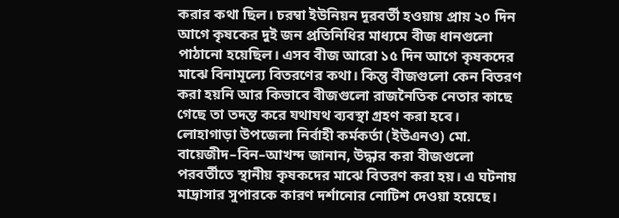করার কথা ছিল। চরম্বা ইউনিয়ন দূরবর্তী হওয়ায় প্রায় ২০ দিন আগে কৃষকের দুই জন প্রতিনিধির মাধ্যমে বীজ ধানগুলো পাঠানো হয়েছিল। এসব বীজ আরো ১৫ দিন আগে কৃষকদের মাঝে বিনামূল্যে বিতরণের কথা। কিন্তু বীজগুলো কেন বিতরণ করা হয়নি আর কিভাবে বীজগুলো রাজনৈতিক নেতার কাছে গেছে তা তদন্ত করে যথাযথ ব্যবস্থা গ্রহণ করা হবে।
লোহাগাড়া উপজেলা নির্বাহী কর্মকর্তা (ইউএনও) মো. বায়েজীদ–বিন–আখন্দ জানান, উদ্ধার করা বীজগুলো পরবর্তীতে স্থানীয় কৃষকদের মাঝে বিতরণ করা হয়। এ ঘটনায় মাদ্রাসার সুপারকে কারণ দর্শানোর নোটিশ দেওয়া হয়েছে।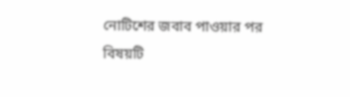নোটিশের জবাব পাওয়ার পর বিষয়টি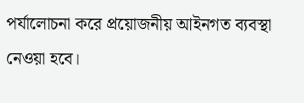পর্যালোচনা করে প্রয়োজনীয় আইনগত ব্যবস্থা নেওয়া হবে।